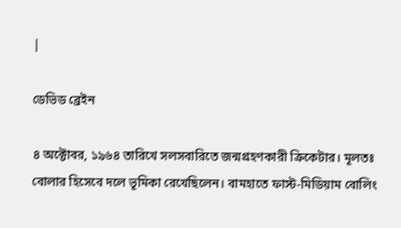|

ডেভিড ব্রেইন

৪ অক্টোবর, ১৯৬৪ তারিখে সলসবারিতে জন্মগ্রহণকারী ক্রিকেটার। মূলতঃ বোলার হিসেবে দলে ভূমিকা রেখেছিলেন। বামহাতে ফাস্ট-মিডিয়াম বোলিং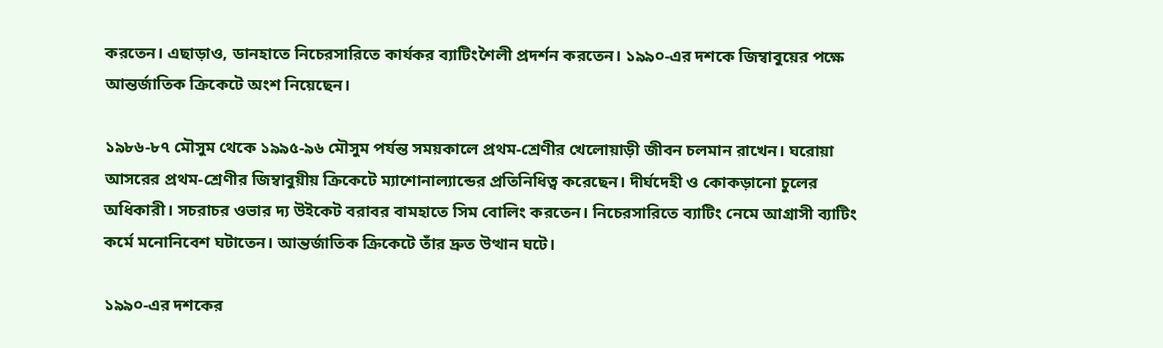করতেন। এছাড়াও, ডানহাতে নিচেরসারিতে কার্যকর ব্যাটিংশৈলী প্রদর্শন করতেন। ১৯৯০-এর দশকে জিম্বাবুয়ের পক্ষে আন্তর্জাতিক ক্রিকেটে অংশ নিয়েছেন।

১৯৮৬-৮৭ মৌসুম থেকে ১৯৯৫-৯৬ মৌসুম পর্যন্ত সময়কালে প্রথম-শ্রেণীর খেলোয়াড়ী জীবন চলমান রাখেন। ঘরোয়া আসরের প্রথম-শ্রেণীর জিম্বাবুয়ীয় ক্রিকেটে ম্যাশোনাল্যান্ডের প্রতিনিধিত্ব করেছেন। দীর্ঘদেহী ও কোকড়ানো চুলের অধিকারী। সচরাচর ওভার দ্য উইকেট বরাবর বামহাতে সিম বোলিং করতেন। নিচেরসারিতে ব্যাটিং নেমে আগ্রাসী ব্যাটিং কর্মে মনোনিবেশ ঘটাতেন। আন্তর্জাতিক ক্রিকেটে তাঁর দ্রুত উত্থান ঘটে।

১৯৯০-এর দশকের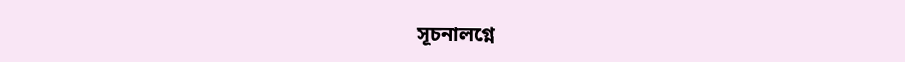সূচনালগ্নে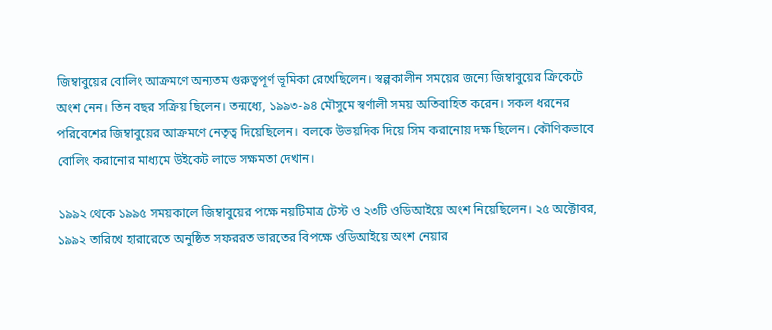জিম্বাবুয়ের বোলিং আক্রমণে অন্যতম গুরুত্বপূর্ণ ভূমিকা রেখেছিলেন। স্বল্পকালীন সময়ের জন্যে জিম্বাবুয়ের ক্রিকেটে অংশ নেন। তিন বছর সক্রিয় ছিলেন। তন্মধ্যে, ১৯৯৩-৯৪ মৌসুমে স্বর্ণালী সময় অতিবাহিত করেন। সকল ধরনের পরিবেশের জিম্বাবুয়ের আক্রমণে নেতৃত্ব দিয়েছিলেন। বলকে উভয়দিক দিয়ে সিম করানোয় দক্ষ ছিলেন। কৌণিকভাবে বোলিং করানোর মাধ্যমে উইকেট লাভে সক্ষমতা দেখান।

১৯৯২ থেকে ১৯৯৫ সময়কালে জিম্বাবুয়ের পক্ষে নয়টিমাত্র টেস্ট ও ২৩টি ওডিআইয়ে অংশ নিয়েছিলেন। ২৫ অক্টোবর, ১৯৯২ তারিখে হারারেতে অনুষ্ঠিত সফররত ভারতের বিপক্ষে ওডিআইয়ে অংশ নেয়ার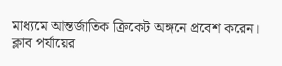মাধ্যমে আন্তর্জাতিক ক্রিকেট অঙ্গনে প্রবেশ করেন। ক্লাব পর্যায়ের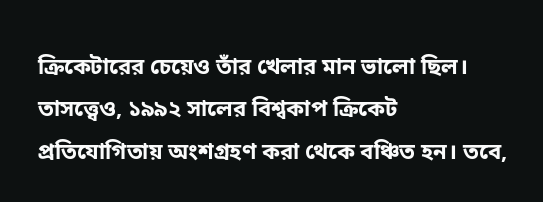ক্রিকেটারের চেয়েও তাঁর খেলার মান ভালো ছিল। তাসত্ত্বেও, ১৯৯২ সালের বিশ্বকাপ ক্রিকেট প্রতিযোগিতায় অংশগ্রহণ করা থেকে বঞ্চিত হন। তবে,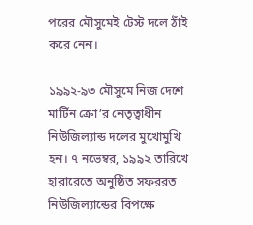পরের মৌসুমেই টেস্ট দলে ঠাঁই করে নেন।

১৯৯২-৯৩ মৌসুমে নিজ দেশে মার্টিন ক্রো’র নেতৃত্বাধীন নিউজিল্যান্ড দলের মুখোমুখি হন। ৭ নভেম্বর, ১৯৯২ তারিখে হারারেতে অনুষ্ঠিত সফররত নিউজিল্যান্ডের বিপক্ষে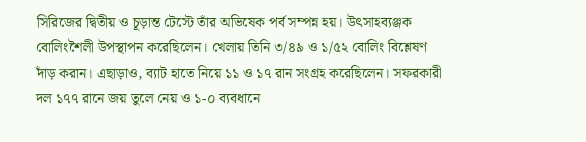সিরিজের দ্বিতীয় ও চূড়ান্ত টেস্টে তাঁর অভিষেক পর্ব সম্পন্ন হয়। উৎসাহব্যঞ্জক বোলিংশৈলী উপস্থাপন করেছিলেন। খেলায় তিনি ৩/৪৯ ও ১/৫২ বোলিং বিশ্লেষণ দাঁড় করান। এছাড়াও, ব্যাট হাতে নিয়ে ১১ ও ১৭ রান সংগ্রহ করেছিলেন। সফরকারী দল ১৭৭ রানে জয় তুলে নেয় ও ১-০ ব্যবধানে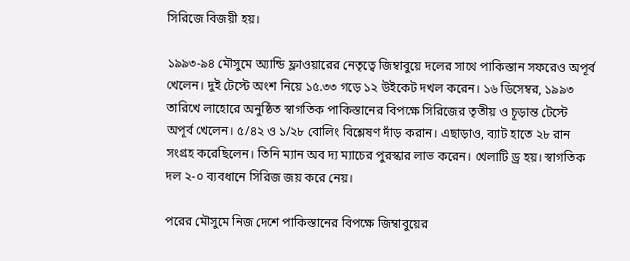সিরিজে বিজয়ী হয়।

১৯৯৩-৯৪ মৌসুমে অ্যান্ডি ফ্লাওয়ারের নেতৃত্বে জিম্বাবুয়ে দলের সাথে পাকিস্তান সফরেও অপূর্ব খেলেন। দুই টেস্টে অংশ নিয়ে ১৫.৩৩ গড়ে ১২ উইকেট দখল করেন। ১৬ ডিসেম্বর, ১৯৯৩ তারিখে লাহোরে অনুষ্ঠিত স্বাগতিক পাকিস্তানের বিপক্ষে সিরিজের তৃতীয় ও চূড়ান্ত টেস্টে অপূর্ব খেলেন। ৫/৪২ ও ১/২৮ বোলিং বিশ্লেষণ দাঁড় করান। এছাড়াও, ব্যাট হাতে ২৮ রান সংগ্রহ করেছিলেন। তিনি ম্যান অব দ্য ম্যাচের পুরস্কার লাভ করেন। খেলাটি ড্র হয়। স্বাগতিক দল ২-০ ব্যবধানে সিরিজ জয় করে নেয়।

পরের মৌসুমে নিজ দেশে পাকিস্তানের বিপক্ষে জিম্বাবুয়ের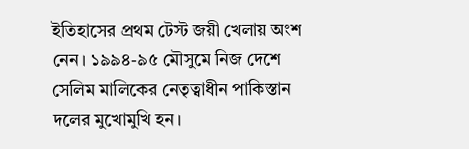ইতিহাসের প্রথম টেস্ট জয়ী খেলায় অংশ নেন। ১৯৯৪-৯৫ মৌসুমে নিজ দেশে সেলিম মালিকের নেতৃত্বাধীন পাকিস্তান দলের মুখোমুখি হন।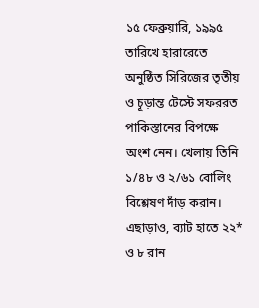১৫ ফেব্রুয়ারি, ১৯৯৫ তারিখে হারারেতে অনুষ্ঠিত সিরিজের তৃতীয় ও চূড়ান্ত টেস্টে সফররত পাকিস্তানের বিপক্ষে অংশ নেন। খেলায় তিনি ১/৪৮ ও ২/৬১ বোলিং বিশ্লেষণ দাঁড় করান। এছাড়াও, ব্যাট হাতে ২২* ও ৮ রান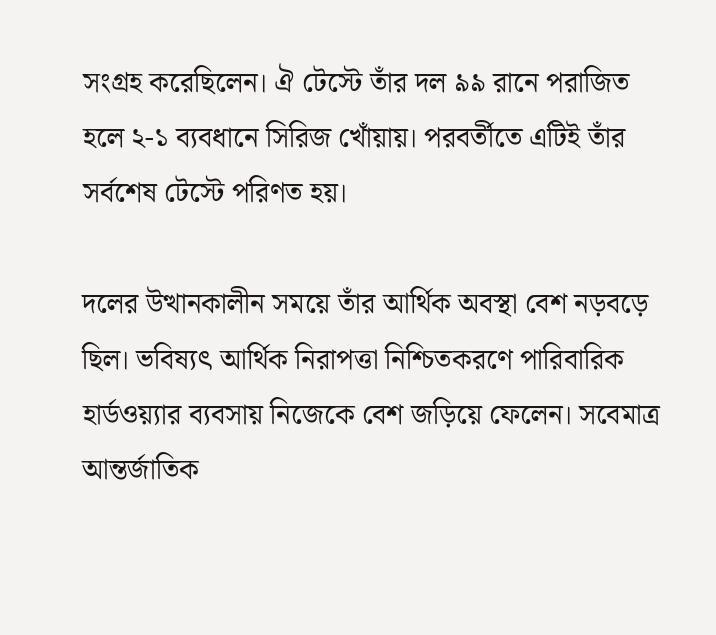সংগ্রহ করেছিলেন। ঐ টেস্টে তাঁর দল ৯৯ রানে পরাজিত হলে ২-১ ব্যবধানে সিরিজ খোঁয়ায়। পরবর্তীতে এটিই তাঁর সর্বশেষ টেস্টে পরিণত হয়।

দলের উত্থানকালীন সময়ে তাঁর আর্থিক অবস্থা বেশ নড়বড়ে ছিল। ভবিষ্যৎ আর্থিক নিরাপত্তা নিশ্চিতকরণে পারিবারিক হার্ডওয়্যার ব্যবসায় নিজেকে বেশ জড়িয়ে ফেলেন। সবেমাত্র আন্তর্জাতিক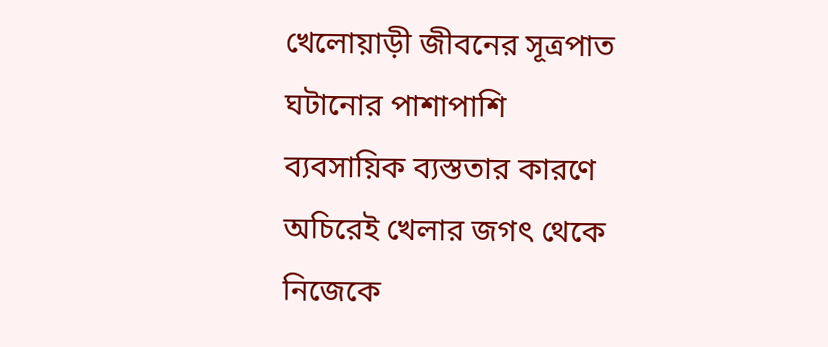খেলোয়াড়ী জীবনের সূত্রপাত ঘটানোর পাশাপাশি ব্যবসায়িক ব্যস্ততার কারণে অচিরেই খেলার জগৎ থেকে নিজেকে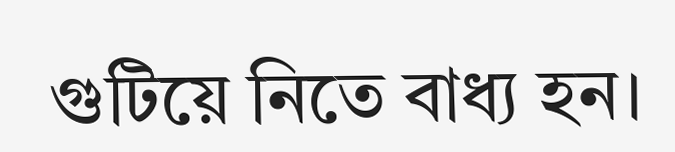গুটিয়ে নিতে বাধ্য হন।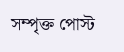সম্পৃক্ত পোস্ট